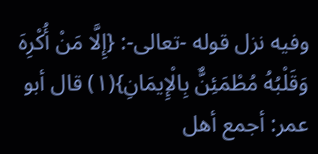وفيه نزل قوله -تعالى-: {إِلَّا مَنْ أُكْرِهَ وَقَلْبُهُ مُطْمَئِنٌّ بِالْإِيمَانِ}(١) قال أبو عمر: أجمع أهل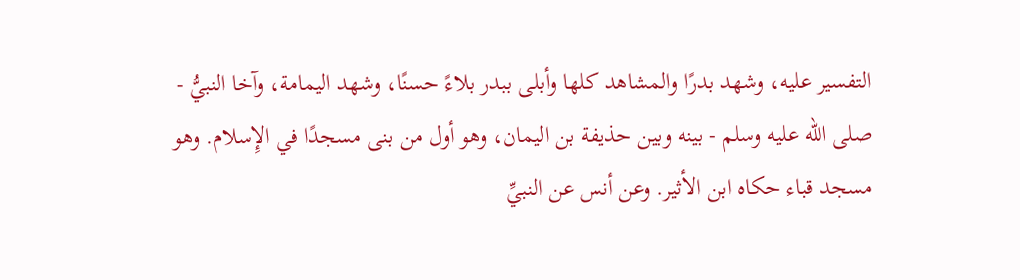التفسير عليه، وشهد بدرًا والمشاهد كلها وأبلى ببدر بلاءً حسنًا، وشهد اليمامة، وآخا النبيُّ - صلى الله عليه وسلم - بينه وبين حذيفة بن اليمان، وهو أول من بنى مسجدًا في الإِسلام. وهو مسجد قباء حكاه ابن الأثير. وعن أنس عن النبيِّ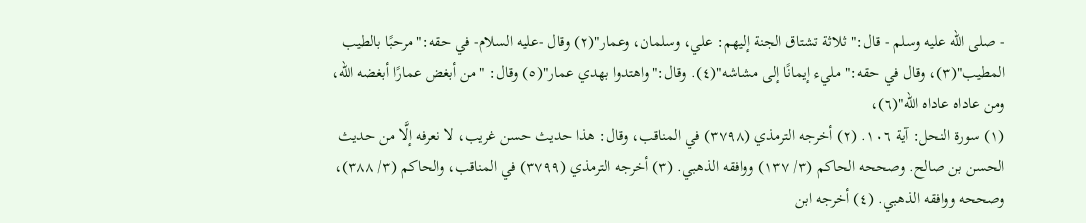- صلى الله عليه وسلم - قال:"ثلاثة تشتاق الجنة إليهم: علي، وسلمان، وعمار"(٢) وقال -عليه السلام- في حقه:"مرحبًا بالطيب المطيب"(٣)، وقال في حقه:"مليء إيمانًا إلى مشاشه"(٤). وقال:"واهتدوا بهدي عمار"(٥) وقال: "من أبغض عمارًا أبغضه الله، ومن عاداه عاداه الله"(٦)،
(١) سورة النحل: آية ١٠٦. (٢) أخرجه الترمذي (٣٧٩٨) في المناقب، وقال: هذا حديث حسن غريب، لا نعرفه إلَّا من حديث الحسن بن صالح. وصححه الحاكم (٣/ ١٣٧) ووافقه الذهبي. (٣) أخرجه الترمذي (٣٧٩٩) في المناقب، والحاكم (٣/ ٣٨٨)، وصححه ووافقه الذهبي. (٤) أخرجه ابن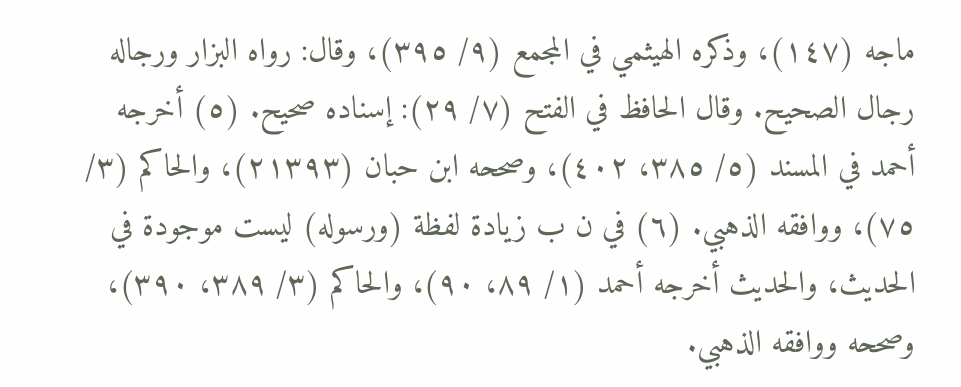ماجه (١٤٧)، وذكره الهيثمي في المجمع (٩/ ٣٩٥)، وقال: رواه البزار ورجاله رجال الصحيح. وقال الحافظ في الفتح (٧/ ٢٩): إسناده صحيح. (٥) أخرجه أحمد في المسند (٥/ ٣٨٥، ٤٠٢)، وصححه ابن حبان (٢١٣٩٣)، والحاكم (٣/ ٧٥)، ووافقه الذهبي. (٦) في ن ب زيادة لفظة (ورسوله) ليست موجودة في الحديث، والحديث أخرجه أحمد (١/ ٨٩، ٩٠)، والحاكم (٣/ ٣٨٩، ٣٩٠)، وصححه ووافقه الذهبي.